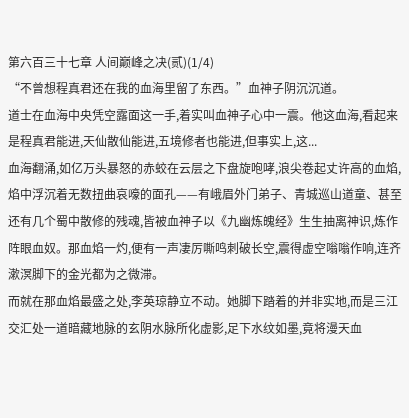第六百三十七章 人间巅峰之决(贰)(1/4)
“不曾想程真君还在我的血海里留了东西。”血神子阴沉沉道。
道士在血海中央凭空露面这一手,着实叫血神子心中一震。他这血海,看起来是程真君能进,天仙散仙能进,五境修者也能进,但事实上,这...
血海翻涌,如亿万头暴怒的赤蛟在云层之下盘旋咆哮,浪尖卷起丈许高的血焰,焰中浮沉着无数扭曲哀嚎的面孔——有峨眉外门弟子、青城巡山道童、甚至还有几个蜀中散修的残魂,皆被血神子以《九幽炼魄经》生生抽离神识,炼作阵眼血奴。那血焰一灼,便有一声凄厉嘶鸣刺破长空,震得虚空嗡嗡作响,连齐漱溟脚下的金光都为之微滞。
而就在那血焰最盛之处,李英琼静立不动。她脚下踏着的并非实地,而是三江交汇处一道暗藏地脉的玄阴水脉所化虚影,足下水纹如墨,竟将漫天血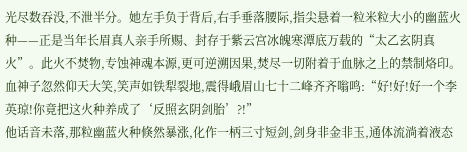光尽数吞没,不泄半分。她左手负于背后,右手垂落腰际,指尖悬着一粒米粒大小的幽蓝火种——正是当年长眉真人亲手所赐、封存于紫云宫冰魄寒潭底万载的“太乙玄阴真火”。此火不焚物,专蚀神魂本源,更可逆溯因果,焚尽一切附着于血脉之上的禁制烙印。
血神子忽然仰天大笑,笑声如铁犁裂地,震得峨眉山七十二峰齐齐嗡鸣:“好!好!好一个李英琼!你竟把这火种养成了‘反照玄阴剑胎’?!”
他话音未落,那粒幽蓝火种倏然暴涨,化作一柄三寸短剑,剑身非金非玉,通体流淌着液态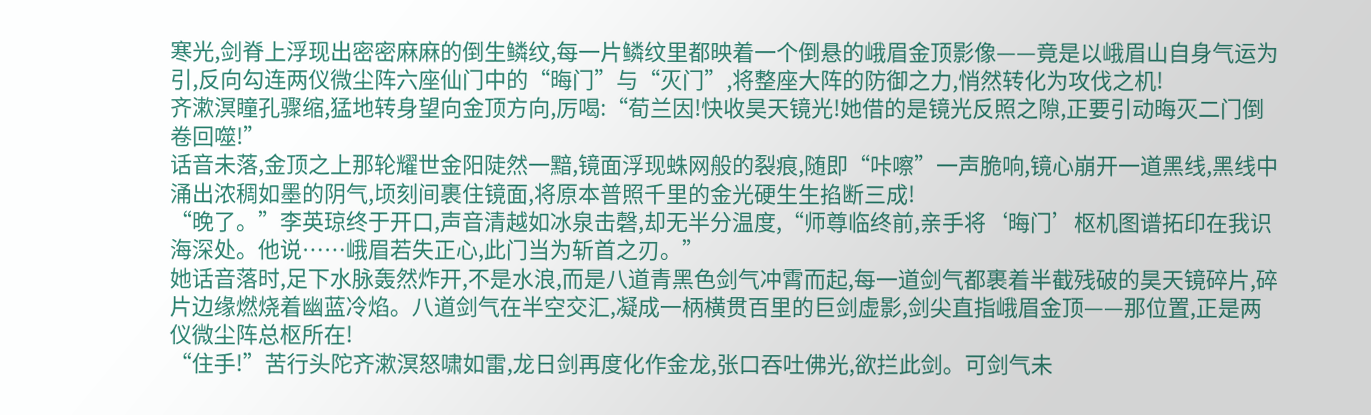寒光,剑脊上浮现出密密麻麻的倒生鳞纹,每一片鳞纹里都映着一个倒悬的峨眉金顶影像——竟是以峨眉山自身气运为引,反向勾连两仪微尘阵六座仙门中的“晦门”与“灭门”,将整座大阵的防御之力,悄然转化为攻伐之机!
齐漱溟瞳孔骤缩,猛地转身望向金顶方向,厉喝:“荀兰因!快收昊天镜光!她借的是镜光反照之隙,正要引动晦灭二门倒卷回噬!”
话音未落,金顶之上那轮耀世金阳陡然一黯,镜面浮现蛛网般的裂痕,随即“咔嚓”一声脆响,镜心崩开一道黑线,黑线中涌出浓稠如墨的阴气,顷刻间裹住镜面,将原本普照千里的金光硬生生掐断三成!
“晚了。”李英琼终于开口,声音清越如冰泉击磬,却无半分温度,“师尊临终前,亲手将‘晦门’枢机图谱拓印在我识海深处。他说……峨眉若失正心,此门当为斩首之刃。”
她话音落时,足下水脉轰然炸开,不是水浪,而是八道青黑色剑气冲霄而起,每一道剑气都裹着半截残破的昊天镜碎片,碎片边缘燃烧着幽蓝冷焰。八道剑气在半空交汇,凝成一柄横贯百里的巨剑虚影,剑尖直指峨眉金顶——那位置,正是两仪微尘阵总枢所在!
“住手!”苦行头陀齐漱溟怒啸如雷,龙日剑再度化作金龙,张口吞吐佛光,欲拦此剑。可剑气未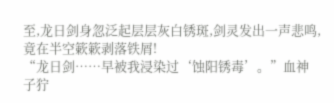至,龙日剑身忽泛起层层灰白锈斑,剑灵发出一声悲鸣,竟在半空簌簌剥落铁屑!
“龙日剑……早被我浸染过‘蚀阳锈毒’。”血神子狞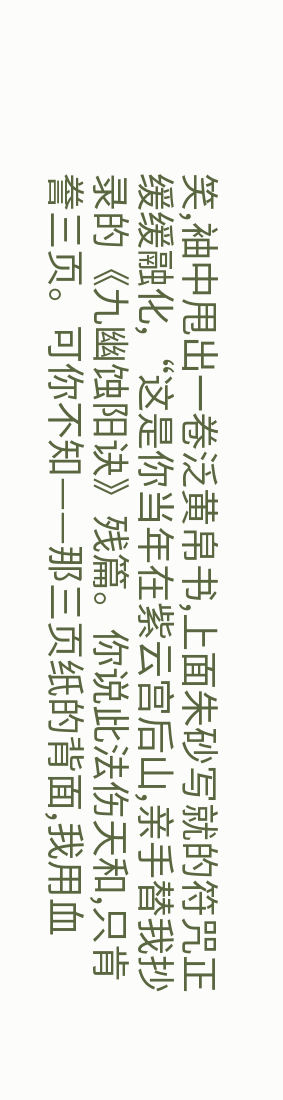笑,袖中甩出一卷泛黄帛书,上面朱砂写就的符咒正缓缓融化,“这是你当年在紫云宫后山,亲手替我抄录的《九幽蚀阳诀》残篇。你说此法伤天和,只肯誊三页。可你不知——那三页纸的背面,我用血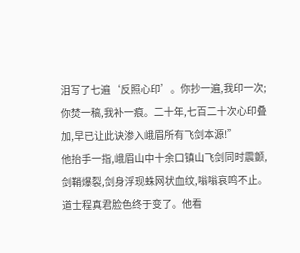泪写了七遍‘反照心印’。你抄一遍,我印一次;你焚一稿,我补一痕。二十年,七百二十次心印叠加,早已让此诀渗入峨眉所有飞剑本源!”
他抬手一指,峨眉山中十余口镇山飞剑同时震颤,剑鞘爆裂,剑身浮现蛛网状血纹,嗡嗡哀鸣不止。
道士程真君脸色终于变了。他看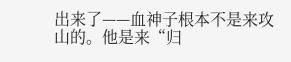出来了——血神子根本不是来攻山的。他是来“归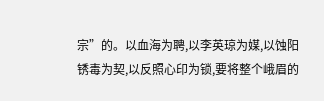宗”的。以血海为聘,以李英琼为媒,以蚀阳锈毒为契,以反照心印为锁,要将整个峨眉的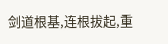剑道根基,连根拔起,重